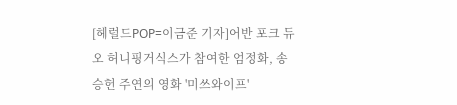[헤럴드POP=이금준 기자]어반 포크 듀오 허니핑거식스가 참여한 엄정화, 송승헌 주연의 영화 '미쓰와이프'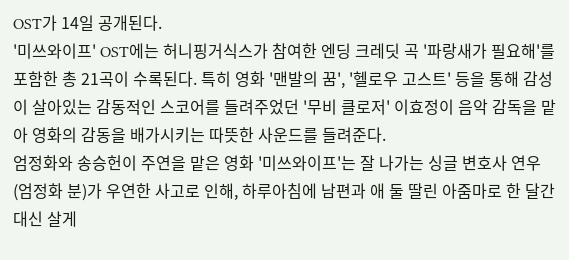OST가 14일 공개된다.
'미쓰와이프' OST에는 허니핑거식스가 참여한 엔딩 크레딧 곡 '파랑새가 필요해'를 포함한 총 21곡이 수록된다. 특히 영화 '맨발의 꿈', '헬로우 고스트' 등을 통해 감성이 살아있는 감동적인 스코어를 들려주었던 '무비 클로저' 이효정이 음악 감독을 맡아 영화의 감동을 배가시키는 따뜻한 사운드를 들려준다.
엄정화와 송승헌이 주연을 맡은 영화 '미쓰와이프'는 잘 나가는 싱글 변호사 연우(엄정화 분)가 우연한 사고로 인해, 하루아침에 남편과 애 둘 딸린 아줌마로 한 달간 대신 살게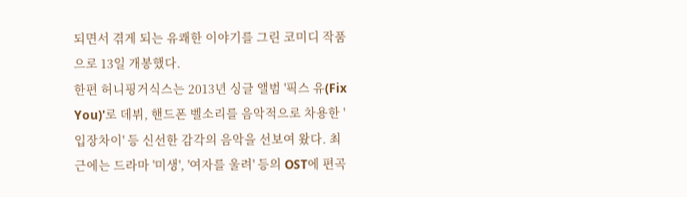되면서 겪게 되는 유쾌한 이야기를 그린 코미디 작품으로 13일 개봉했다.
한편 허니핑거식스는 2013년 싱글 앨범 '픽스 유(Fix You)'로 데뷔, 핸드폰 벨소리를 음악적으로 차용한 '입장차이' 등 신선한 감각의 음악을 선보여 왔다. 최근에는 드라마 '미생', '여자를 울려' 등의 OST에 편곡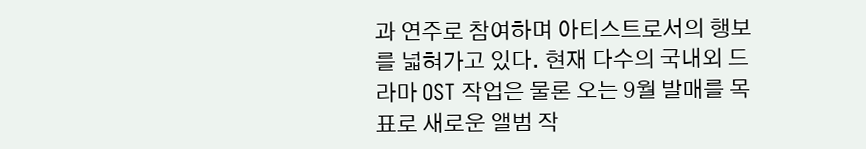과 연주로 참여하며 아티스트로서의 행보를 넓혀가고 있다. 현재 다수의 국내외 드라마 OST 작업은 물론 오는 9월 발매를 목표로 새로운 앨범 작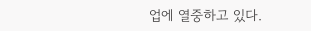업에 열중하고 있다.